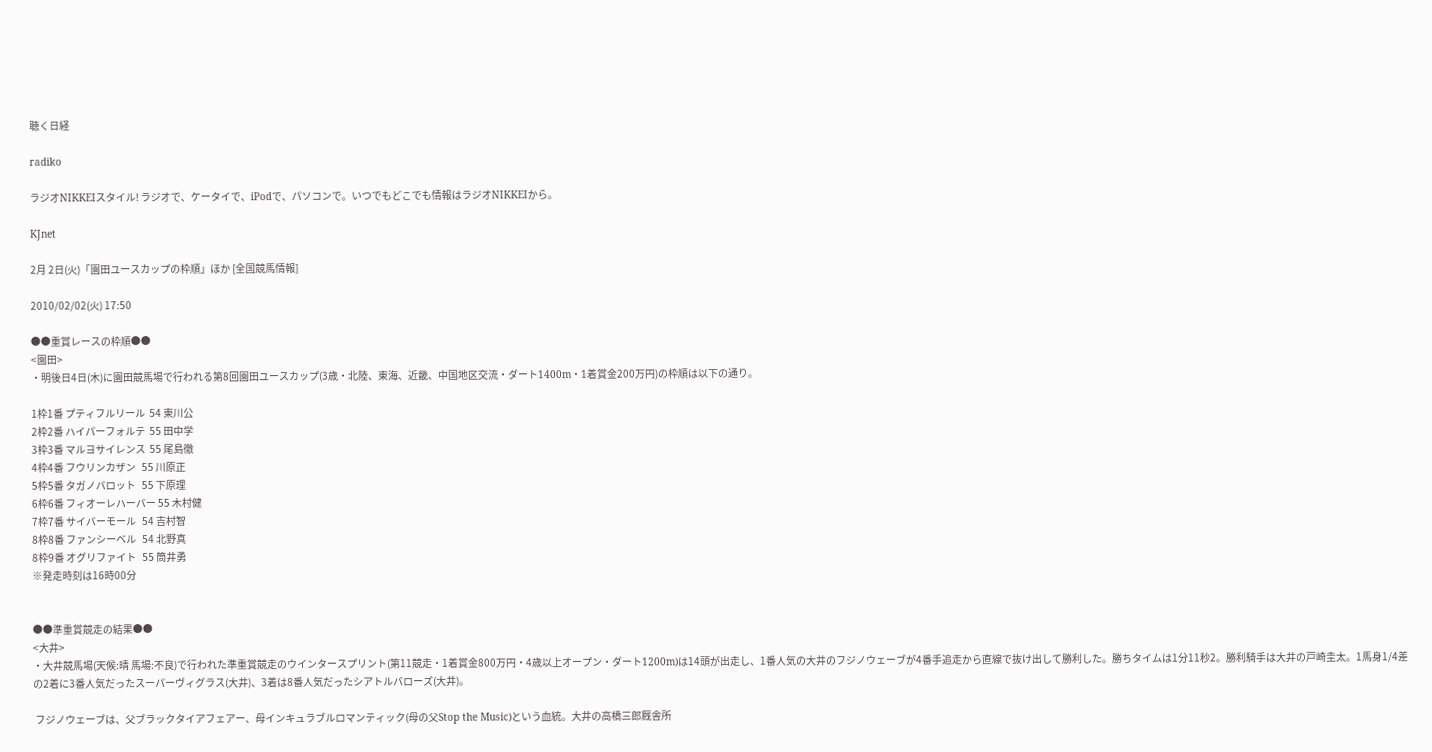聴く日経

radiko

ラジオNIKKEIスタイル! ラジオで、ケータイで、iPodで、パソコンで。いつでもどこでも情報はラジオNIKKEIから。

KJnet

2月 2日(火)「園田ユースカップの枠順」ほか [全国競馬情報]

2010/02/02(火) 17:50

●●重賞レースの枠順●●
<園田>
・明後日4日(木)に園田競馬場で行われる第8回園田ユースカップ(3歳・北陸、東海、近畿、中国地区交流・ダート1400m・1着賞金200万円)の枠順は以下の通り。

1枠1番 プティフルリール  54 東川公
2枠2番 ハイパーフォルテ  55 田中学
3枠3番 マルヨサイレンス  55 尾島徹
4枠4番 フウリンカザン   55 川原正
5枠5番 タガノバロット   55 下原理
6枠6番 フィオーレハーバー 55 木村健
7枠7番 サイバーモール   54 吉村智
8枠8番 ファンシーベル   54 北野真
8枠9番 オグリファイト   55 筒井勇
※発走時刻は16時00分


●●準重賞競走の結果●●
<大井>
・大井競馬場(天候:晴 馬場:不良)で行われた準重賞競走のウインタースプリント(第11競走・1着賞金800万円・4歳以上オープン・ダート1200m)は14頭が出走し、1番人気の大井のフジノウェーブが4番手追走から直線で抜け出して勝利した。勝ちタイムは1分11秒2。勝利騎手は大井の戸崎圭太。1馬身1/4差の2着に3番人気だったスーパーヴィグラス(大井)、3着は8番人気だったシアトルバローズ(大井)。

 フジノウェーブは、父ブラックタイアフェアー、母インキュラブルロマンティック(母の父Stop the Music)という血統。大井の高橋三郎厩舎所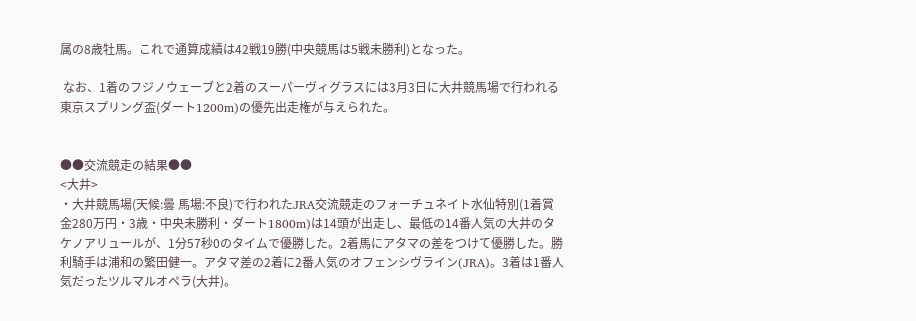属の8歳牡馬。これで通算成績は42戦19勝(中央競馬は5戦未勝利)となった。

 なお、1着のフジノウェーブと2着のスーパーヴィグラスには3月3日に大井競馬場で行われる東京スプリング盃(ダート1200m)の優先出走権が与えられた。


●●交流競走の結果●●
<大井>
・大井競馬場(天候:曇 馬場:不良)で行われたJRA交流競走のフォーチュネイト水仙特別(1着賞金280万円・3歳・中央未勝利・ダート1800m)は14頭が出走し、最低の14番人気の大井のタケノアリュールが、1分57秒0のタイムで優勝した。2着馬にアタマの差をつけて優勝した。勝利騎手は浦和の繁田健一。アタマ差の2着に2番人気のオフェンシヴライン(JRA)。3着は1番人気だったツルマルオペラ(大井)。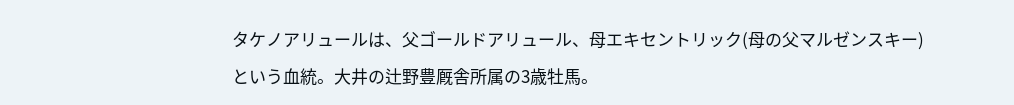タケノアリュールは、父ゴールドアリュール、母エキセントリック(母の父マルゼンスキー)という血統。大井の辻野豊厩舎所属の3歳牡馬。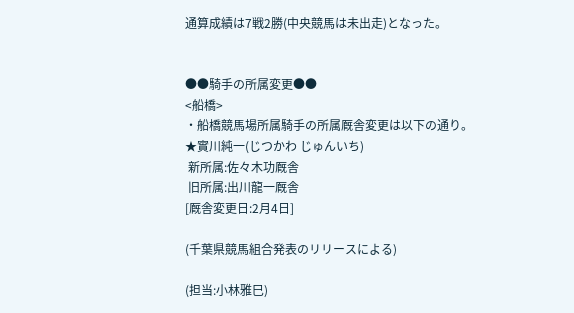通算成績は7戦2勝(中央競馬は未出走)となった。


●●騎手の所属変更●●
<船橋>
・船橋競馬場所属騎手の所属厩舎変更は以下の通り。
★實川純一(じつかわ じゅんいち)
 新所属:佐々木功厩舎
 旧所属:出川龍一厩舎
[厩舎変更日:2月4日]

(千葉県競馬組合発表のリリースによる)

(担当:小林雅巳)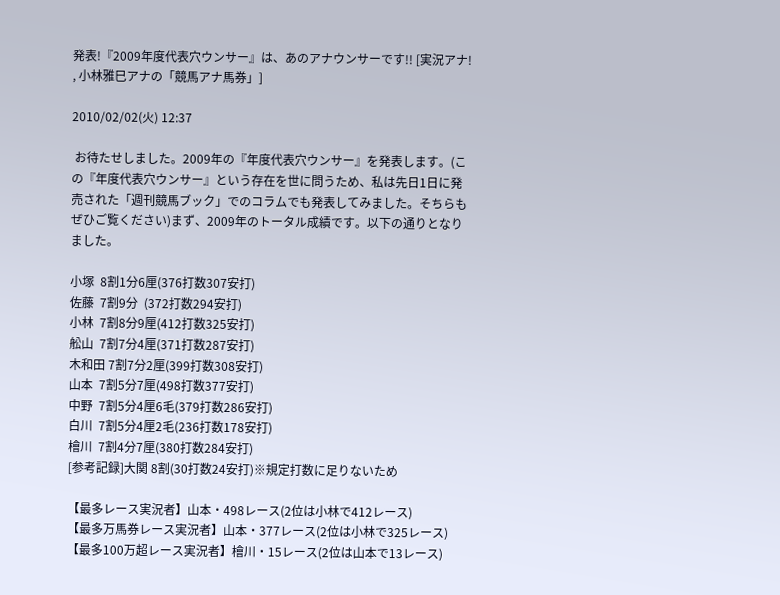発表!『2009年度代表穴ウンサー』は、あのアナウンサーです!! [実況アナ! , 小林雅巳アナの「競馬アナ馬券」]

2010/02/02(火) 12:37

 お待たせしました。2009年の『年度代表穴ウンサー』を発表します。(この『年度代表穴ウンサー』という存在を世に問うため、私は先日1日に発売された「週刊競馬ブック」でのコラムでも発表してみました。そちらもぜひご覧ください)まず、2009年のトータル成績です。以下の通りとなりました。

小塚  8割1分6厘(376打数307安打)
佐藤  7割9分  (372打数294安打)
小林  7割8分9厘(412打数325安打)
舩山  7割7分4厘(371打数287安打)
木和田 7割7分2厘(399打数308安打)
山本  7割5分7厘(498打数377安打)
中野  7割5分4厘6毛(379打数286安打)
白川  7割5分4厘2毛(236打数178安打)
檜川  7割4分7厘(380打数284安打)
[参考記録]大関 8割(30打数24安打)※規定打数に足りないため

【最多レース実況者】山本・498レース(2位は小林で412レース)
【最多万馬券レース実況者】山本・377レース(2位は小林で325レース)
【最多100万超レース実況者】檜川・15レース(2位は山本で13レース)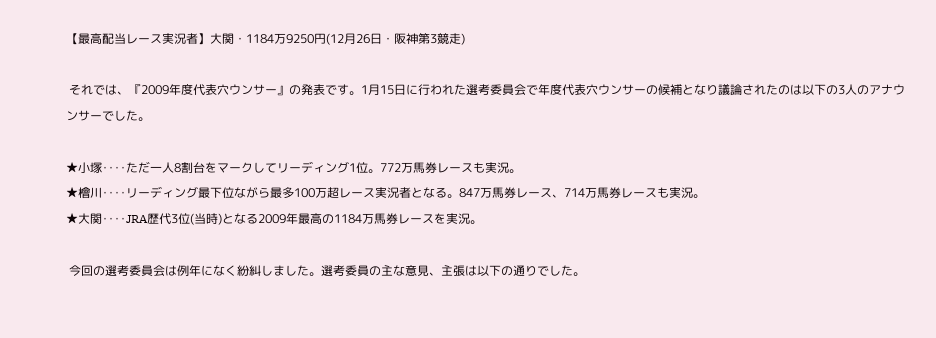【最高配当レース実況者】大関・1184万9250円(12月26日・阪神第3競走)

 それでは、『2009年度代表穴ウンサー』の発表です。1月15日に行われた選考委員会で年度代表穴ウンサーの候補となり議論されたのは以下の3人のアナウンサーでした。

★小塚‥‥ただ一人8割台をマークしてリーディング1位。772万馬券レースも実況。
★檜川‥‥リーディング最下位ながら最多100万超レース実況者となる。847万馬券レース、714万馬券レースも実況。
★大関‥‥JRA歴代3位(当時)となる2009年最高の1184万馬券レースを実況。

 今回の選考委員会は例年になく紛糾しました。選考委員の主な意見、主張は以下の通りでした。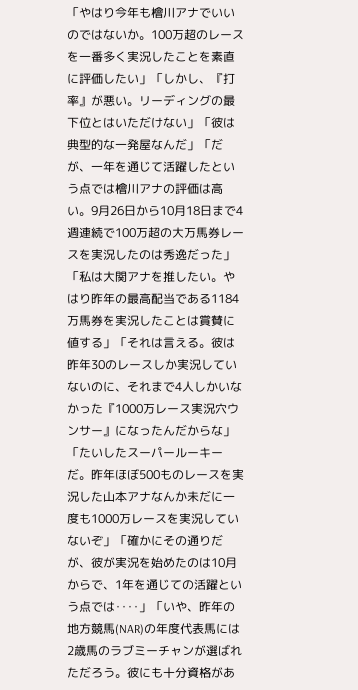「やはり今年も檜川アナでいいのではないか。100万超のレースを一番多く実況したことを素直に評価したい」「しかし、『打率』が悪い。リーディングの最下位とはいただけない」「彼は典型的な一発屋なんだ」「だが、一年を通じて活躍したという点では檜川アナの評価は高い。9月26日から10月18日まで4週連続で100万超の大万馬券レースを実況したのは秀逸だった」「私は大関アナを推したい。やはり昨年の最高配当である1184万馬券を実況したことは賞賛に値する」「それは言える。彼は昨年30のレースしか実況していないのに、それまで4人しかいなかった『1000万レース実況穴ウンサー』になったんだからな」「たいしたスーパールーキーだ。昨年ほぼ500ものレースを実況した山本アナなんか未だに一度も1000万レースを実況していないぞ」「確かにその通りだが、彼が実況を始めたのは10月からで、1年を通じての活躍という点では‥‥」「いや、昨年の地方競馬(NAR)の年度代表馬には2歳馬のラブミーチャンが選ばれただろう。彼にも十分資格があ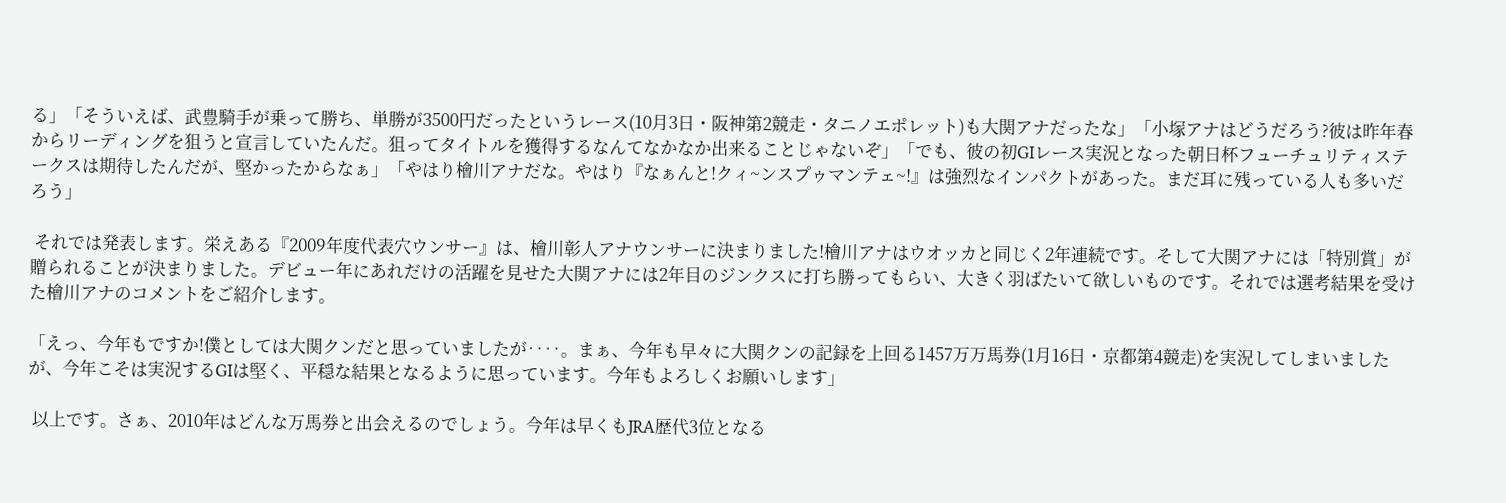る」「そういえば、武豊騎手が乗って勝ち、単勝が3500円だったというレース(10月3日・阪神第2競走・タニノエポレット)も大関アナだったな」「小塚アナはどうだろう?彼は昨年春からリーディングを狙うと宣言していたんだ。狙ってタイトルを獲得するなんてなかなか出来ることじゃないぞ」「でも、彼の初GIレース実況となった朝日杯フューチュリティステークスは期待したんだが、堅かったからなぁ」「やはり檜川アナだな。やはり『なぁんと!クィ~ンスプゥマンテェ~!』は強烈なインパクトがあった。まだ耳に残っている人も多いだろう」

 それでは発表します。栄えある『2009年度代表穴ウンサー』は、檜川彰人アナウンサーに決まりました!檜川アナはウオッカと同じく2年連続です。そして大関アナには「特別賞」が贈られることが決まりました。デビュー年にあれだけの活躍を見せた大関アナには2年目のジンクスに打ち勝ってもらい、大きく羽ばたいて欲しいものです。それでは選考結果を受けた檜川アナのコメントをご紹介します。

「えっ、今年もですか!僕としては大関クンだと思っていましたが‥‥。まぁ、今年も早々に大関クンの記録を上回る1457万万馬券(1月16日・京都第4競走)を実況してしまいましたが、今年こそは実況するGIは堅く、平穏な結果となるように思っています。今年もよろしくお願いします」

 以上です。さぁ、2010年はどんな万馬券と出会えるのでしょう。今年は早くもJRA歴代3位となる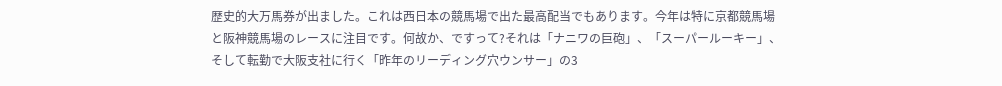歴史的大万馬券が出ました。これは西日本の競馬場で出た最高配当でもあります。今年は特に京都競馬場と阪神競馬場のレースに注目です。何故か、ですって?それは「ナニワの巨砲」、「スーパールーキー」、そして転勤で大阪支社に行く「昨年のリーディング穴ウンサー」の3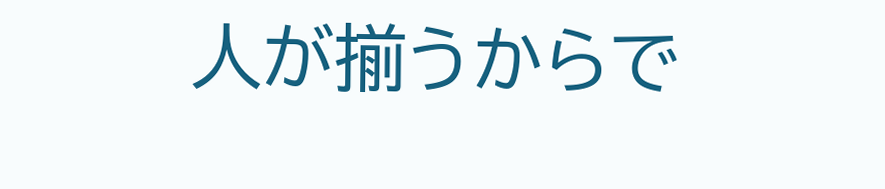人が揃うからで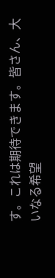す。これは期待できます。皆さん、大いなる希望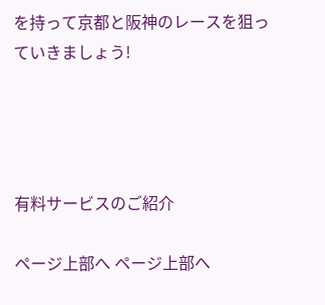を持って京都と阪神のレースを狙っていきましょう!




有料サービスのご紹介

ページ上部へ ページ上部へ